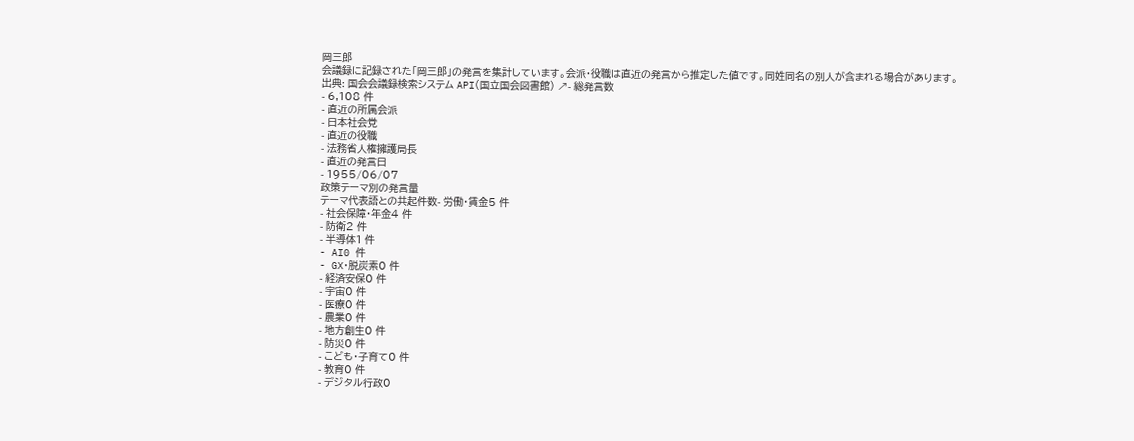岡三郎
会議録に記録された「岡三郎」の発言を集計しています。会派・役職は直近の発言から推定した値です。同姓同名の別人が含まれる場合があります。
出典: 国会会議録検索システム API(国立国会図書館) ↗- 総発言数
- 6,108 件
- 直近の所属会派
- 日本社会党
- 直近の役職
- 法務省人権擁護局長
- 直近の発言日
- 1955/06/07
政策テーマ別の発言量
テーマ代表語との共起件数- 労働・賃金5 件
- 社会保障・年金4 件
- 防衛2 件
- 半導体1 件
- AI0 件
- GX・脱炭素0 件
- 経済安保0 件
- 宇宙0 件
- 医療0 件
- 農業0 件
- 地方創生0 件
- 防災0 件
- こども・子育て0 件
- 教育0 件
- デジタル行政0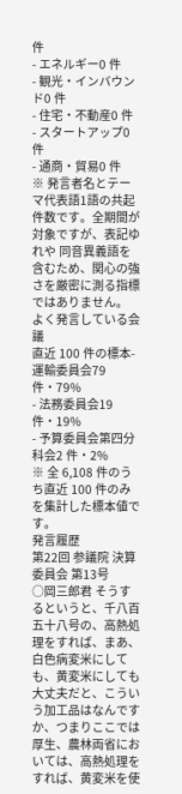件
- エネルギー0 件
- 観光・インバウンド0 件
- 住宅・不動産0 件
- スタートアップ0 件
- 通商・貿易0 件
※ 発言者名とテーマ代表語1語の共起件数です。全期間が対象ですが、表記ゆれや 同音異義語を含むため、関心の強さを厳密に測る指標ではありません。
よく発言している会議
直近 100 件の標本- 運輸委員会79 件・79%
- 法務委員会19 件・19%
- 予算委員会第四分科会2 件・2%
※ 全 6,108 件のうち直近 100 件のみを集計した標本値です。
発言履歴
第22回 参議院 決算委員会 第13号
○岡三郎君 そうするというと、千八百五十八号の、高熱処理をすれば、まあ、白色病変米にしても、黄変米にしても大丈夫だと、こういう加工品はなんですか、つまりここでは厚生、農林両省においては、高熱処理をすれば、黄変米を使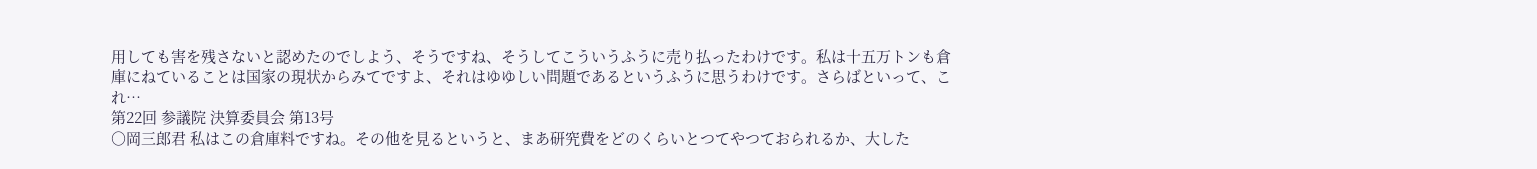用しても害を残さないと認めたのでしよう、そうですね、そうしてこういうふうに売り払ったわけです。私は十五万トンも倉庫にねていることは国家の現状からみてですよ、それはゆゆしい問題であるというふうに思うわけです。さらばといって、これ…
第22回 参議院 決算委員会 第13号
○岡三郎君 私はこの倉庫料ですね。その他を見るというと、まあ研究費をどのくらいとつてやつておられるか、大した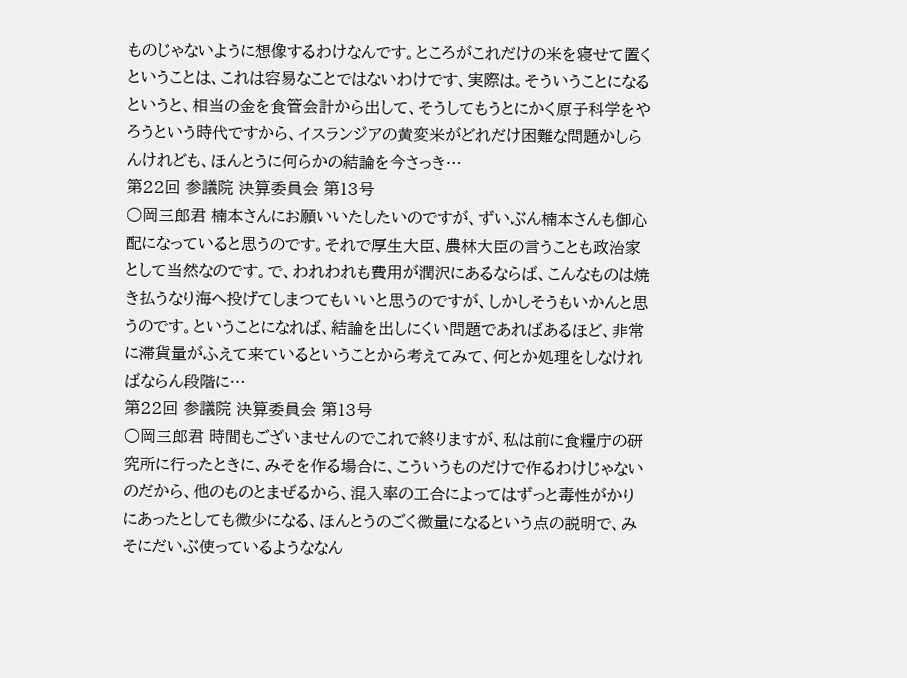ものじゃないように想像するわけなんです。ところがこれだけの米を寝せて置くということは、これは容易なことではないわけです、実際は。そういうことになるというと、相当の金を食管会計から出して、そうしてもうとにかく原子科学をやろうという時代ですから、イスランジアの黄変米がどれだけ困難な問題かしらんけれども、ほんとうに何らかの結論を今さっき…
第22回 参議院 決算委員会 第13号
○岡三郎君 楠本さんにお願いいたしたいのですが、ずいぶん楠本さんも御心配になっていると思うのです。それで厚生大臣、農林大臣の言うことも政治家として当然なのです。で、われわれも費用が潤沢にあるならば、こんなものは焼き払うなり海へ投げてしまつてもいいと思うのですが、しかしそうもいかんと思うのです。ということになれば、結論を出しにくい問題であればあるほど、非常に滞貨量がふえて来ているということから考えてみて、何とか処理をしなければならん段階に…
第22回 参議院 決算委員会 第13号
○岡三郎君 時間もございませんのでこれで終りますが、私は前に食糧庁の研究所に行ったときに、みそを作る場合に、こういうものだけで作るわけじゃないのだから、他のものとまぜるから、混入率の工合によってはずっと毒性がかりにあったとしても微少になる、ほんとうのごく微量になるという点の説明で、みそにだいぶ使っているようななん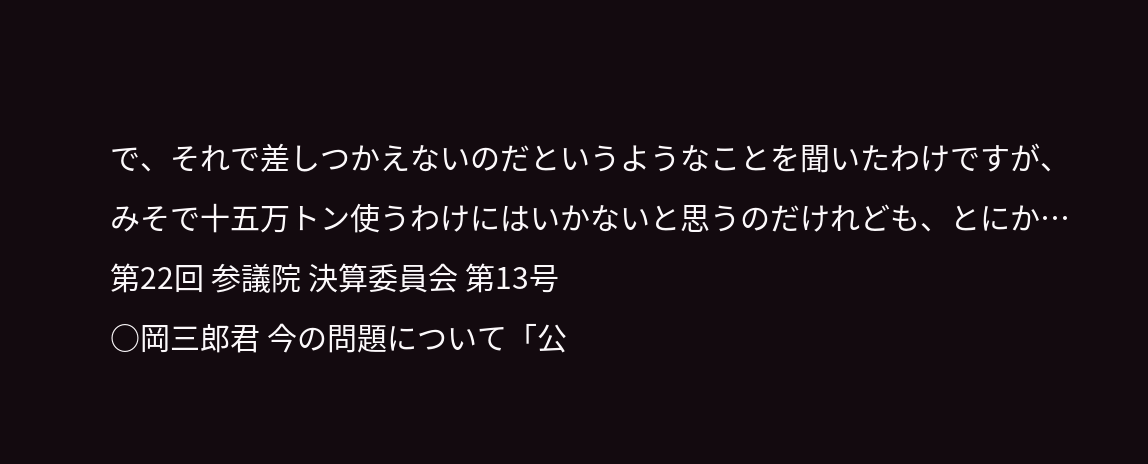で、それで差しつかえないのだというようなことを聞いたわけですが、みそで十五万トン使うわけにはいかないと思うのだけれども、とにか…
第22回 参議院 決算委員会 第13号
○岡三郎君 今の問題について「公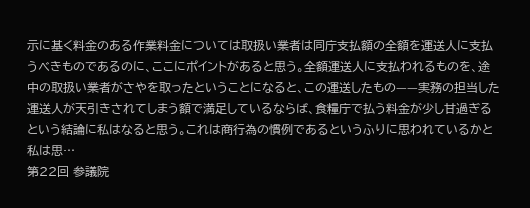示に基く料金のある作業料金については取扱い業者は同庁支払額の全額を運送人に支払うべきものであるのに、ここにポイントがあると思う。全額運送人に支払われるものを、途中の取扱い業者がさやを取ったということになると、この運送したもの——実務の担当した運送人が天引きされてしまう額で満足しているならば、食糧庁で払う料金が少し甘過ぎるという結論に私はなると思う。これは商行為の慣例であるというふりに思われているかと私は思…
第22回 参議院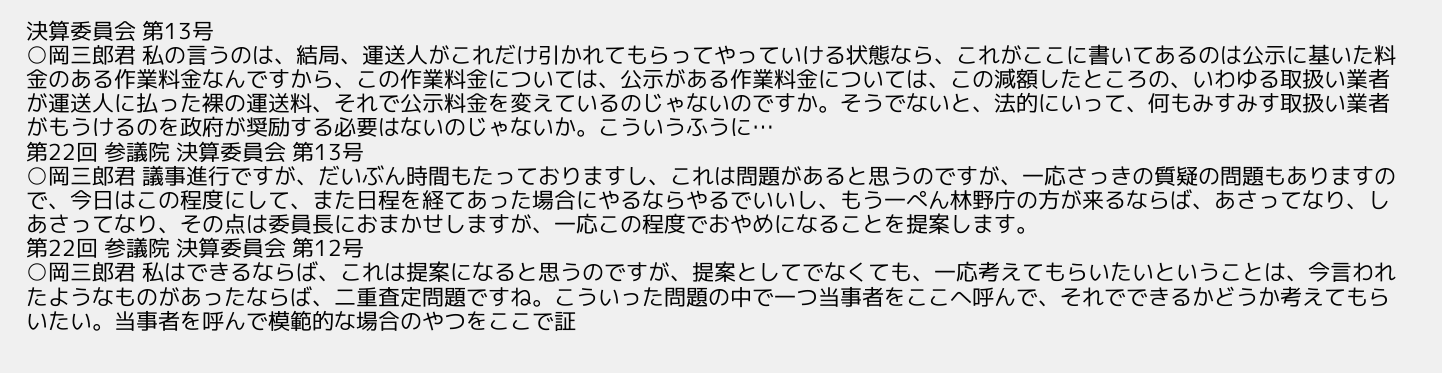決算委員会 第13号
○岡三郎君 私の言うのは、結局、運送人がこれだけ引かれてもらってやっていける状態なら、これがここに書いてあるのは公示に基いた料金のある作業料金なんですから、この作業料金については、公示がある作業料金については、この減額したところの、いわゆる取扱い業者が運送人に払った裸の運送料、それで公示料金を変えているのじゃないのですか。そうでないと、法的にいって、何もみすみす取扱い業者がもうけるのを政府が奨励する必要はないのじゃないか。こういうふうに…
第22回 参議院 決算委員会 第13号
○岡三郎君 議事進行ですが、だいぶん時間もたっておりますし、これは問題があると思うのですが、一応さっきの質疑の問題もありますので、今日はこの程度にして、また日程を経てあった場合にやるならやるでいいし、もう一ぺん林野庁の方が来るならば、あさってなり、しあさってなり、その点は委員長におまかせしますが、一応この程度でおやめになることを提案します。
第22回 参議院 決算委員会 第12号
○岡三郎君 私はできるならば、これは提案になると思うのですが、提案としてでなくても、一応考えてもらいたいということは、今言われたようなものがあったならば、二重査定問題ですね。こういった問題の中で一つ当事者をここへ呼んで、それでできるかどうか考えてもらいたい。当事者を呼んで模範的な場合のやつをここで証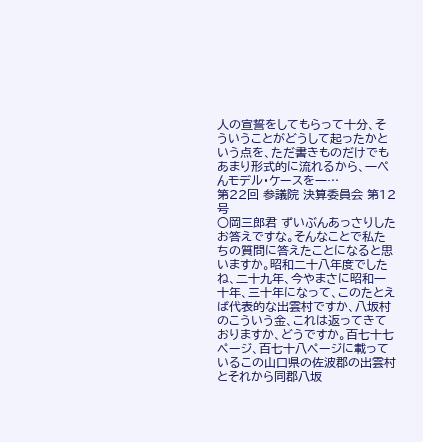人の宣誓をしてもらって十分、そういうことがどうして起ったかという点を、ただ書きものだけでもあまり形式的に流れるから、一ぺんモデル・ケースを一…
第22回 参議院 決算委員会 第12号
○岡三郎君 ずいぶんあっさりしたお答えですな。そんなことで私たちの質問に答えたことになると思いますか。昭和二十八年度でしたね、二十九年、今やまさに昭和一十年、三十年になって、このたとえば代表的な出雲村ですか、八坂村のこういう金、これは返ってきておりますか、どうですか。百七十七ページ、百七十八ページに載っているこの山口県の佐波郡の出雲村とそれから同郡八坂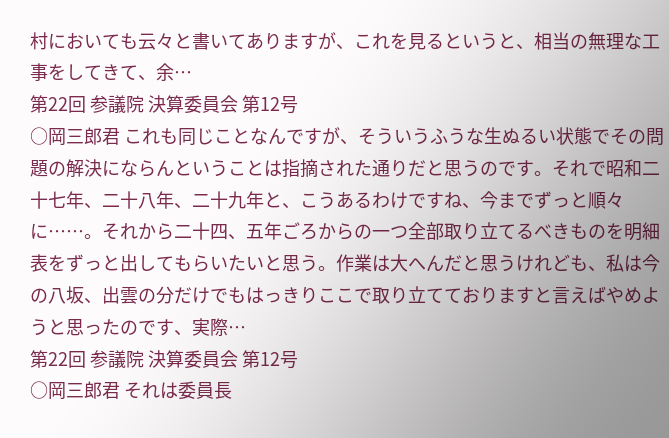村においても云々と書いてありますが、これを見るというと、相当の無理な工事をしてきて、余…
第22回 参議院 決算委員会 第12号
○岡三郎君 これも同じことなんですが、そういうふうな生ぬるい状態でその問題の解決にならんということは指摘された通りだと思うのです。それで昭和二十七年、二十八年、二十九年と、こうあるわけですね、今までずっと順々に……。それから二十四、五年ごろからの一つ全部取り立てるべきものを明細表をずっと出してもらいたいと思う。作業は大へんだと思うけれども、私は今の八坂、出雲の分だけでもはっきりここで取り立てておりますと言えばやめようと思ったのです、実際…
第22回 参議院 決算委員会 第12号
○岡三郎君 それは委員長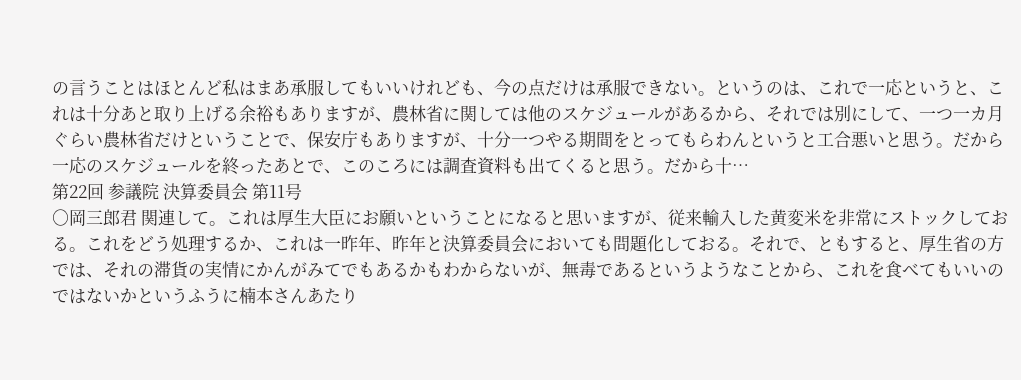の言うことはほとんど私はまあ承服してもいいけれども、今の点だけは承服できない。というのは、これで一応というと、これは十分あと取り上げる余裕もありますが、農林省に関しては他のスケジュールがあるから、それでは別にして、一つ一カ月ぐらい農林省だけということで、保安庁もありますが、十分一つやる期間をとってもらわんというと工合悪いと思う。だから一応のスケジュールを終ったあとで、このころには調査資料も出てくると思う。だから十…
第22回 参議院 決算委員会 第11号
○岡三郎君 関連して。これは厚生大臣にお願いということになると思いますが、従来輸入した黄変米を非常にストックしておる。これをどう処理するか、これは一昨年、昨年と決算委員会においても問題化しておる。それで、ともすると、厚生省の方では、それの滞貨の実情にかんがみてでもあるかもわからないが、無毒であるというようなことから、これを食べてもいいのではないかというふうに楠本さんあたり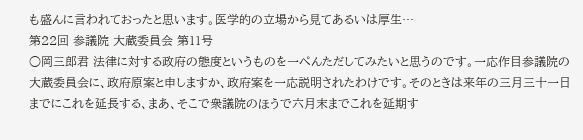も盛んに言われておったと思います。医学的の立場から見てあるいは厚生…
第22回 参議院 大蔵委員会 第11号
○岡三郎君 法律に対する政府の態度というものを一ぺんただしてみたいと思うのです。一応作目参議院の大蔵委員会に、政府原案と申しますか、政府案を一応説明されたわけです。そのときは来年の三月三十一日までにこれを延長する、まあ、そこで衆議院のほうで六月末までこれを延期す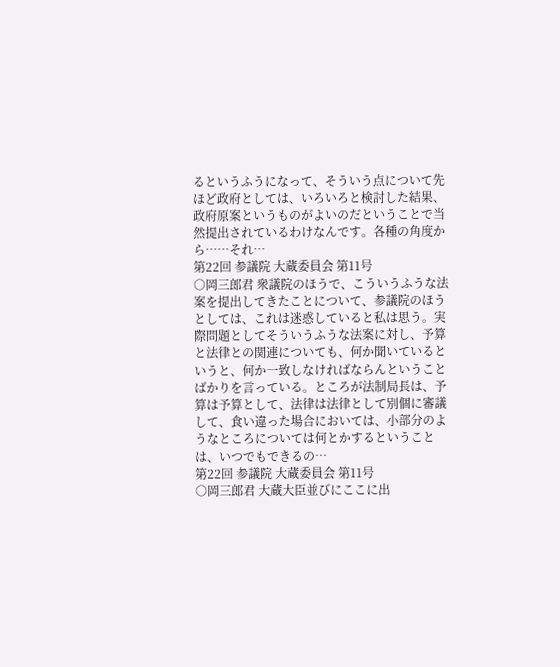るというふうになって、そういう点について先ほど政府としては、いろいろと検討した結果、政府原案というものがよいのだということで当然提出されているわけなんです。各種の角度から……それ…
第22回 参議院 大蔵委員会 第11号
○岡三郎君 衆議院のほうで、こういうふうな法案を提出してきたことについて、参議院のほうとしては、これは迷惑していると私は思う。実際問題としてそういうふうな法案に対し、予算と法律との関連についても、何か聞いているというと、何か一致しなければならんということばかりを言っている。ところが法制局長は、予算は予算として、法律は法律として別個に審議して、食い違った場合においては、小部分のようなところについては何とかするということは、いつでもできるの…
第22回 参議院 大蔵委員会 第11号
○岡三郎君 大蔵大臣並びにここに出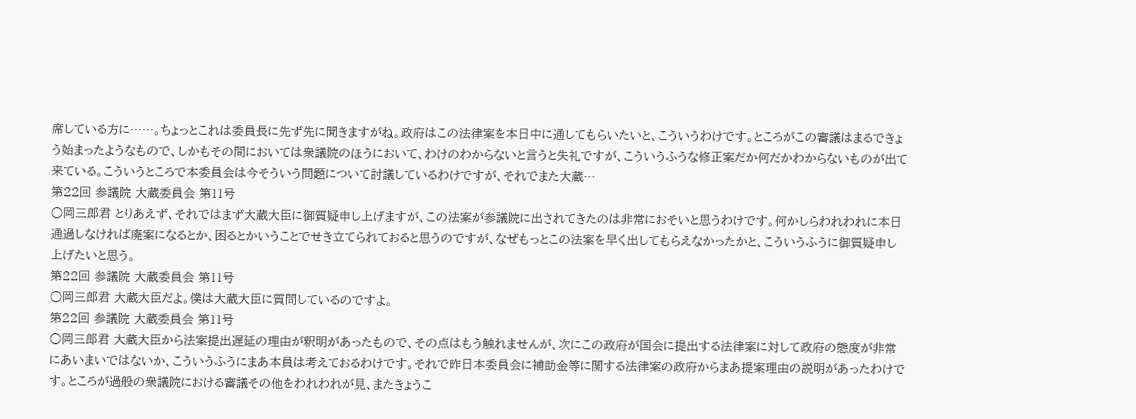席している方に……。ちょっとこれは委員長に先ず先に聞きますがね。政府はこの法律案を本日中に通してもらいたいと、こういうわけです。ところがこの審議はまるできょう始まったようなもので、しかもその間においては衆議院のほうにおいて、わけのわからないと言うと失礼ですが、こういうふうな修正案だか何だかわからないものが出て来ている。こういうところで本委員会は今そういう問題について討議しているわけですが、それでまた大蔵…
第22回 参議院 大蔵委員会 第11号
○岡三郎君 とりあえず、それではまず大蔵大臣に御質疑申し上げますが、この法案が参議院に出されてきたのは非常におそいと思うわけです。何かしらわれわれに本日通過しなければ廃案になるとか、困るとかいうことでせき立てられておると思うのですが、なぜもっとこの法案を早く出してもらえなかったかと、こういうふうに御質疑申し上げたいと思う。
第22回 参議院 大蔵委員会 第11号
○岡三郎君 大蔵大臣だよ。僕は大蔵大臣に質問しているのですよ。
第22回 参議院 大蔵委員会 第11号
○岡三郎君 大蔵大臣から法案提出遅延の理由が釈明があったもので、その点はもう触れませんが、次にこの政府が国会に提出する法律案に対して政府の態度が非常にあいまいではないか、こういうふうにまあ本員は考えておるわけです。それで昨日本委員会に補助金等に関する法律案の政府からまあ提案理由の説明があったわけです。ところが過般の衆議院における審議その他をわれわれが見、またきょうこ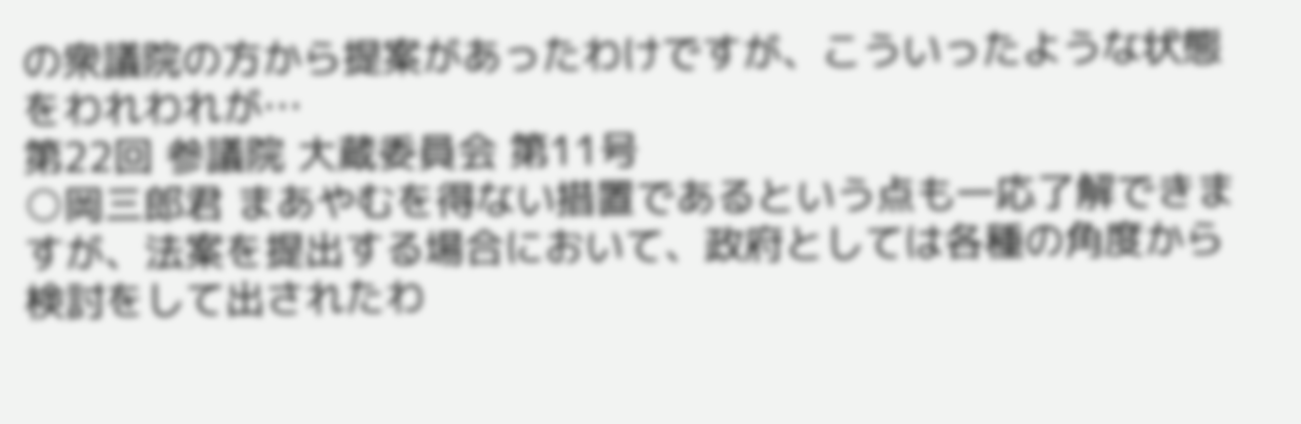の衆議院の方から提案があったわけですが、こういったような状態をわれわれが…
第22回 参議院 大蔵委員会 第11号
○岡三郎君 まあやむを得ない措置であるという点も一応了解できますが、法案を提出する場合において、政府としては各種の角度から検討をして出されたわ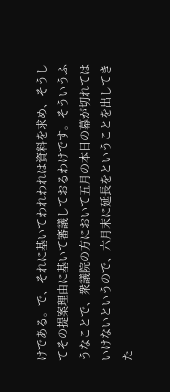けである。で、それに基いてわれわれは資料を求め、そうしてその提案理由に基いて審議しておるわけです。そういうふうなことで、衆議院の方において五月の本日の幕が切れてはいけないというので、六月末に延長をということを出してきた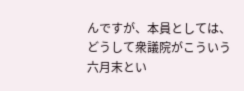んですが、本員としては、どうして衆議院がこういう六月末とい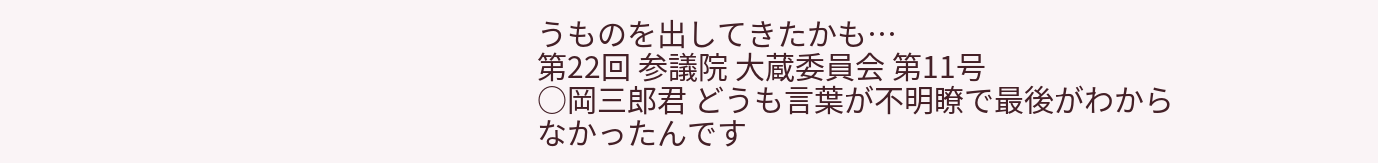うものを出してきたかも…
第22回 参議院 大蔵委員会 第11号
○岡三郎君 どうも言葉が不明瞭で最後がわからなかったんです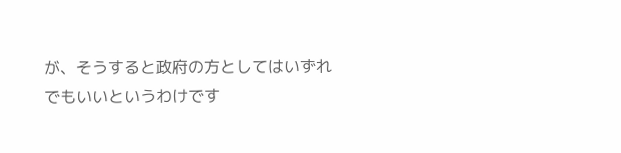が、そうすると政府の方としてはいずれでもいいというわけです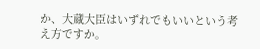か、大蔵大臣はいずれでもいいという考え方ですか。